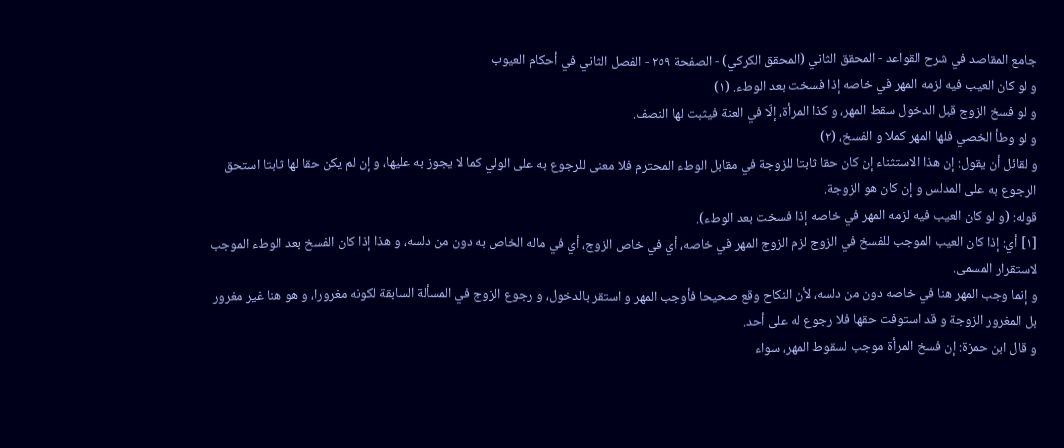جامع المقاصد في شرح القواعد - المحقق الثاني (المحقق الكركي) - الصفحة ٢٥٩ - الفصل الثاني في أحكام العيوب
و لو كان العيب فيه لزمه المهر في خاصه إذا فسخت بعد الوطء. (١)
و لو فسخ الزوج قبل الدخول سقط المهر، و كذا المرأة، إلّا في العنة فيثبت لها النصف.
و لو وطأ الخصي فلها المهر كملا و الفسخ، (٢)
و لقائل أن يقول: إن هذا الاستثناء إن كان حقا ثابتا للزوجة في مقابل الوطء المحترم فلا معنى للرجوع به على الولي كما لا يجوز به عليها، و إن لم يكن حقا لها ثابتا استحق الرجوع به على المدلس و إن كان هو الزوجة.
قوله: (و لو كان العيب فيه لزمه المهر في خاصه إذا فسخت بعد الوطء).
[١] أي: إذا كان العيب الموجب للفسخ في الزوج لزم الزوج المهر في خاصه، أي في خاص الزوج، أي في ماله الخاص به دون من دلسه، و هذا إذا كان الفسخ بعد الوطء الموجب لاستقرار المسمى.
و إنما وجب المهر هنا في خاصه دون من دلسه، لأن النكاح وقع صحيحا فأوجب المهر و استقر بالدخول، و رجوع الزوج في المسألة السابقة لكونه مغرورا، و هو هنا غير مغرور بل المغرور الزوجة و قد استوفت حقها فلا رجوع له على أحد.
و قال ابن حمزة: إن فسخ المرأة موجب لسقوط المهر، سواء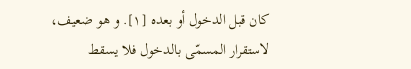كان قبل الدخول أو بعده [١]. و هو ضعيف، لاستقرار المسمّى بالدخول فلا يسقط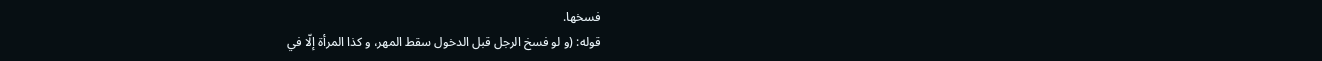فسخها.
قوله: (و لو فسخ الرجل قبل الدخول سقط المهر، و كذا المرأة إلّا في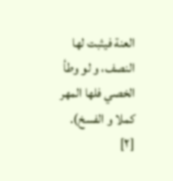العنة فيثبت لها النصف، و لو وطأ الخصي فلها المهر كملا و الفسخ).
[٢]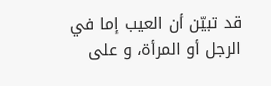قد تبيّن أن العيب إما في الرجل أو المرأة، و على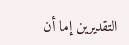التقديرين إما أن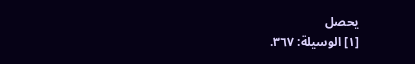يحصل
[١] الوسيلة: ٣٦٧.